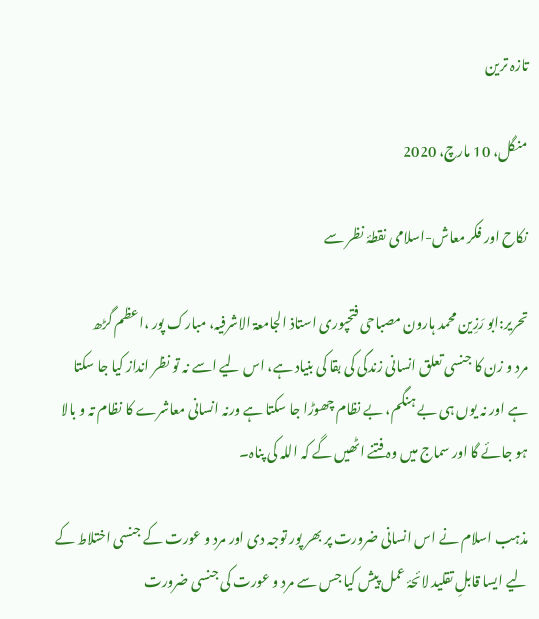تازہ ترین

منگل، 10 مارچ، 2020

نکاح اور فکر معاش-اسلامی نقطۂ نظر سے

تحریر:ابو رَزِین محمد ہارون مصباحی فتحپوری استاذ الجامعۃ الاشرفیہ، مبارک پور ،اعظم گڑھ
مرد و زن کا جنسی تعلق انسانی زندگی کی بقا کی بنیاد ہے، اس لیے اسے نہ تو نظر انداز کیا جا سکتا ہے اور نہ یوں ہی بے ہنگم، بے نظام چھوڑا جا سکتا ہے ورنہ انسانی معاشرے کا نظام تہ و بالا ہو جائے گا اور سماج میں وہ فتنے اٹھیں گے کہ اللہ کی پناہ۔

مذہب اسلام نے اس انسانی ضرورت پر بھر پور توجہ دی اور مرد و عورت کے جنسی اختلاط کے لیے ایسا قابلِ تقلید لائحۂ عمل پیش کیا جس سے مرد و عورت کی جنسی ضرورت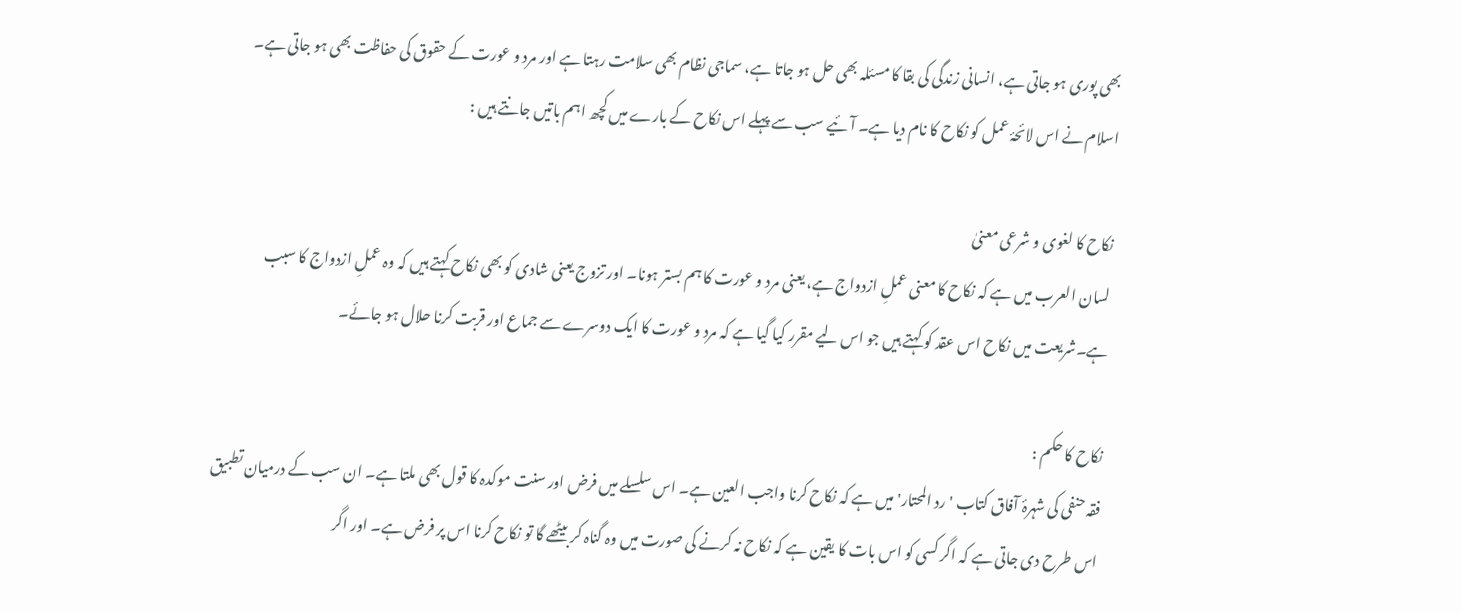بھی پوری ہو جاتی ہے، انسانی زندگی کی بقا کا مسئلہ بھی حل ہو جاتا ہے، سماجی نظام بھی سلامت رہتا ہے اور مرد و عورت کے حقوق کی حفاظت بھی ہو جاتی ہے۔ اسلام نے اس لائحۂ عمل کو نکاح کا نام دیا ہے۔ آئیے سب سے پہلے اس نکاح کے بارے میں کچھ اہم باتیں جانتے ہیں :

نکاح کا لغوی و شرعی معنیٰ
لسان العرب میں ہے کہ نکاح کا معنی عملِ ازدواج ہے، یعنی مرد و عورت کا ہم بستر ہونا۔ اور تزوج یعنی شادی کو بھی نکاح کہتے ہیں کہ وہ عملِ ازدواج کا سبب ہے۔شریعت میں نکاح اس عقد کو کہتے ہیں جو اس لیے مقرر کیا گیا ہے کہ مرد و عورت کا ایک دوسرے سے جماع اور قربت کرنا حلال ہو جائے۔

نکاح کا حکم :
فقہ حنفی کی شہرۂ آفاق کتاب 'رد المحتار' میں ہے کہ نکاح کرنا واجب العین ہے۔ اس سلسلے میں فرض اور سنت موکدہ کا قول بھی ملتا ہے۔ ان سب کے درمیان تطبيق اس طرح دی جاتی ہے کہ اگر کسی کو اس بات کا یقین ہے کہ نکاح نہ کرنے کی صورت میں وہ گناہ کر بیٹھے گا تو نکاح کرنا اس پر فرض ہے۔ اور اگر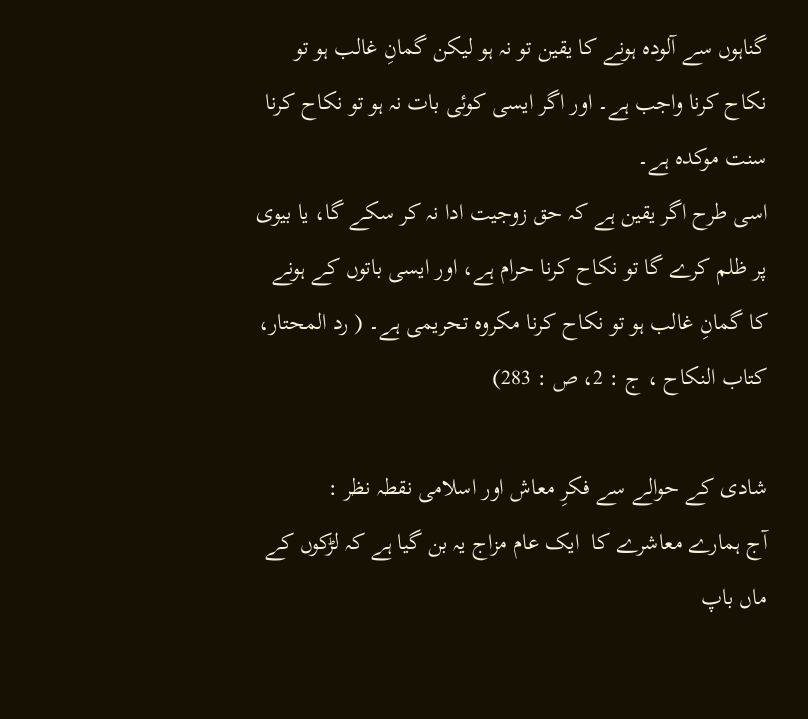گناہوں سے آلودہ ہونے کا یقین تو نہ ہو لیکن گمانِ غالب ہو تو نکاح کرنا واجب ہے۔ اور اگر ایسی کوئی بات نہ ہو تو نکاح کرنا سنت موکدہ ہے۔
اسی طرح اگر یقین ہے کہ حق زوجیت ادا نہ کر سکے گا، یا بیوی پر ظلم کرے گا تو نکاح کرنا حرام ہے، اور ایسی باتوں کے ہونے کا گمانِ غالب ہو تو نکاح کرنا مکروہ تحریمی ہے۔ ( رد المحتار، کتاب النکاح ، ج : 2، ص : 283)

شادی کے حوالے سے فکرِ معاش اور اسلامی نقطہ نظر :
آج ہمارے معاشرے کا  ایک عام مزاج یہ بن گیا ہے کہ لڑکوں کے ماں باپ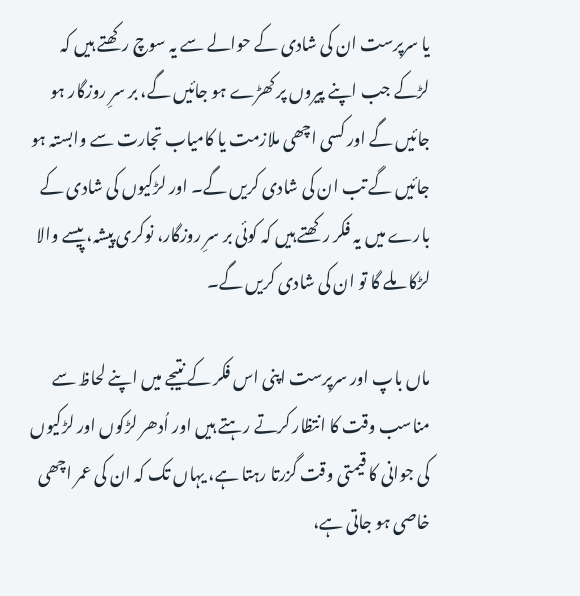یا سرپرست ان کی شادی کے حوالے سے یہ سوچ رکھتے ہیں کہ لڑکے جب اپنے پیروں پر کھڑے ہو جائیں گے، بر سرِ روزگار ہو جائیں گے اور کسی اچھی ملازمت یا کامیاب تجارت سے وابستہ ہو جائیں گے تب ان کی شادی کریں گے۔ اور لڑکیوں کی شادی کے بارے میں یہ فکر رکھتے ہیں کہ کوئی بر سرِ روزگار، نوکری پیشہ، پیسے والا لڑکا ملے گا تو ان کی شادی کریں گے۔

ماں باپ اور سرپرست اپنی اس فکر کے نتیجے میں اپنے لحاظ سے مناسب وقت کا انتظار کرتے رہتے ہیں اور اُدھر لڑکوں اور لڑکیوں کی جوانی کا قیمتی وقت گزرتا رہتا ہے، یہاں تک کہ ان کی عمر اچھی خاصی ہو جاتی ہے،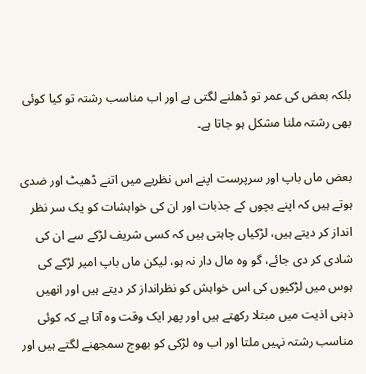بلکہ بعض کی عمر تو ڈھلنے لگتی ہے اور اب مناسب رشتہ تو کیا کوئی بھی رشتہ ملنا مشکل ہو جاتا ہے۔

بعض ماں باپ اور سرپرست اپنے اس نظریے میں اتنے ڈھیٹ اور ضدی ہوتے ہیں کہ اپنے بچوں کے جذبات اور ان کی خواہشات کو یک سر نظر انداز کر دیتے ہیں، لڑکیاں چاہتی ہیں کہ کسی شریف لڑکے سے ان کی شادی کر دی جائے، گو وہ مال دار نہ ہو، لیکن ماں باپ امیر لڑکے کی ہوس میں لڑکیوں کی اس خواہش کو نظرانداز کر دیتے ہیں اور انھیں ذہنی اذیت میں مبتلا رکھتے ہیں اور پھر ایک وقت وہ آتا ہے کہ کوئی مناسب رشتہ نہیں ملتا اور اب وہ لڑکی کو بھوج سمجھنے لگتے ہیں اور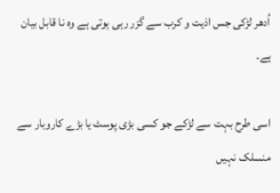اُدھر لڑکی جس اذیت و کرب سے گزر رہی ہوتی ہے وہ نا قابل بیان ہے۔

اسی طرح بہت سے لڑکے جو کسی بڑی پوسٹ یا بڑے کاروبار سے منسلک نہیں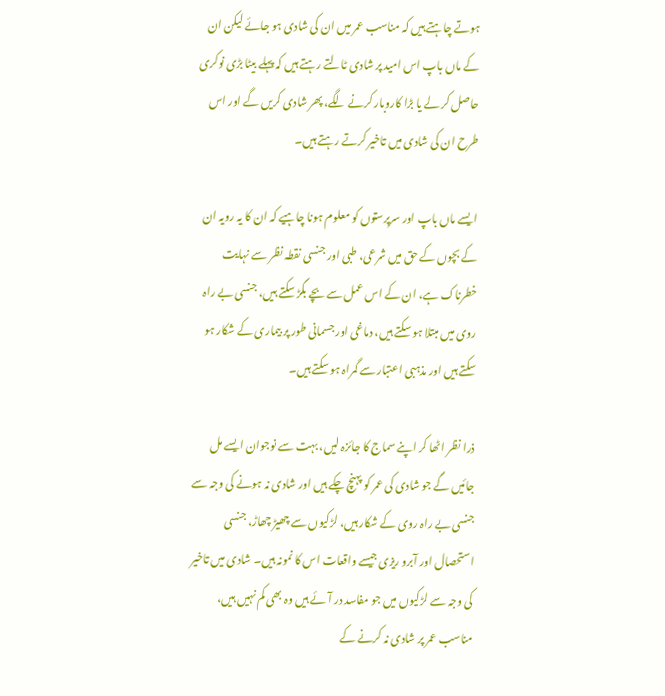ہوتے چاہتے ہیں کہ مناسب عمر میں ان کی شادی ہو جائے لیکن ان کے ماں باپ اس امید پر شادی ٹالتے رہتے ہیں کہ پہلے بیٹا بڑی نوکری حاصل کر لے یا بڑا کاروبار کرنے لگے، پھر شادی کریں گے اور اس طرح ان کی شادی میں تاخیر کرتے رہتے ہیں۔

ایسے ماں باپ اور سرپرستوں کو معلوم ہونا چاہیے کہ ان کا یہ رویہ ان کے بچوں کے حق میں شرعی، طبی اور جنسی نقطہ نظر سے نہایت خطرناک ہے، ان کے اس عمل سے بچے بگڑ سکتے ہیں، جنسی بے راہ روی میں مبتلا ہو سکتے ہیں، دماغی اور جسمانی طور پر بیماری کے شکار ہو سکتے ہیں اور مذہبی اعتبار سے گمراہ ہو سکتے ہیں۔

ذرا نظر اٹھا کر اپنے سماج کا جائزہ لیں، بہت سے نوجوان ایسے مل جائیں گے جو شادی کی عمر کو پہنچ چکے ہیں اور شادی نہ ہونے کی وجہ سے جنسی بے راہ روی کے شکار ہیں، لڑکیوں سے چھیڑ چھاڑ، جنسی استحصال اور آبرو ریزی جیسے واقعات اس کا نمونہ ہیں۔ شادی میں تاخیر کی وجہ سے لڑکیوں میں جو مفاسد در آئے ہیں وہ بھی کم نہیں ہیں، مناسب عمر پر شادی نہ کرنے کے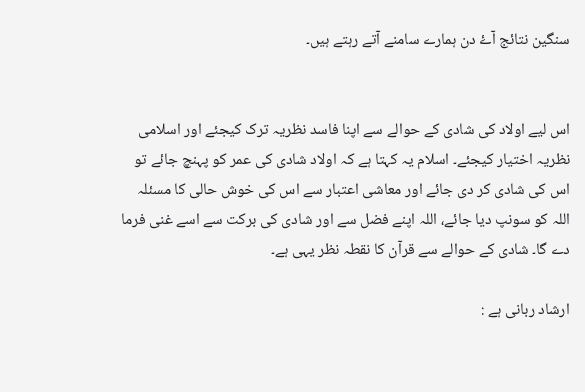سنگین نتائج آۓ دن ہمارے سامنے آتے رہتے ہیں۔


اس لیے اولاد کی شادی کے حوالے سے اپنا فاسد نظریہ ترک کیجئے اور اسلامی نظریہ اختیار کیجئے۔ اسلام یہ کہتا ہے کہ اولاد شادی کی عمر کو پہنچ جائے تو اس کی شادی کر دی جائے اور معاشی اعتبار سے اس کی خوش حالی کا مسئلہ اللہ کو سونپ دیا جائے، اللہ اپنے فضل سے اور شادی کی برکت سے اسے غنی فرما دے گا۔ شادی کے حوالے سے قرآن کا نقطہ نظر یہی ہے۔

ارشاد ربانی ہے :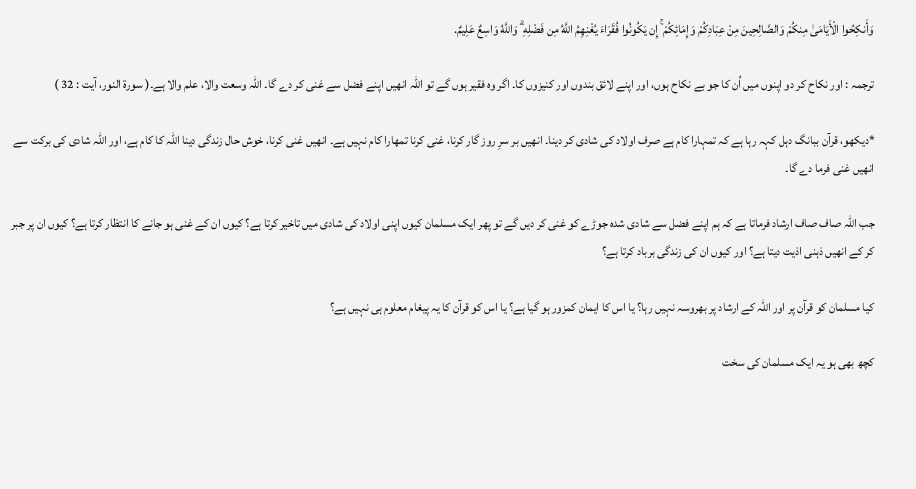وَأَنكِحُوا الْأَيَامَىٰ مِنكُمْ وَالصَّالِحِينَ مِنْ عِبَادِكُمْ وَإِمَائِكُمْ ۚ إِن يَكُونُوا فُقَرَاءَ يُغْنِهِمُ اللَّهُ مِن فَضْلِهِ ۗ وَاللَّهُ وَاسِعٌ عَلِيمٌ.

ترجمہ : اور نکاح کر دو اپنوں میں اُن کا جو بے نکاح ہوں، اور اپنے لائق بندوں اور کنیزوں کا۔ اگر وہ فقیر ہوں گے تو اللہ انھیں اپنے فضل سے غنی کر دے گا۔ اللہ وسعت والا، علم والا ہے۔( سورۃ النور، آیت : 32 )

*دیکھو، قرآن ببانگ دہل کہہ رہا ہے کہ تمہارا کام ہے صرف اولاد کی شادی کر دینا۔ انھیں بر سرِ روز گار کرنا، غنی کرنا تمھارا کام نہیں ہے۔ انھیں غنی کرنا، خوش حال زندگی دینا اللہ کا کام ہے، اور اللہ شادی کی برکت سے انھیں غنی فرما دے گا۔

جب اللہ صاف صاف ارشاد فرماتا ہے کہ ہم اپنے فضل سے شادی شدہ جوڑے کو غنی کر دیں گے تو پھر ایک مسلمان کیوں اپنی اولاد کی شادی میں تاخیر کرتا ہے؟ کیوں ان کے غنی ہو جانے کا انتظار کرتا ہے؟ کیوں ان پر جبر کر کے انھیں ذہنی اذیت دیتا ہے؟ اور کیوں ان کی زندگی برباد کرتا ہے؟

کیا مسلمان کو قرآن پر اور اللہ کے ارشاد پر بھروسہ نہیں رہا؟ یا اس کا ایمان کمزور ہو گیا ہے؟ یا اس کو قرآن کا یہ پیغام معلوم ہی نہیں ہے؟

کچھ بھی ہو یہ ایک مسلمان کی سخت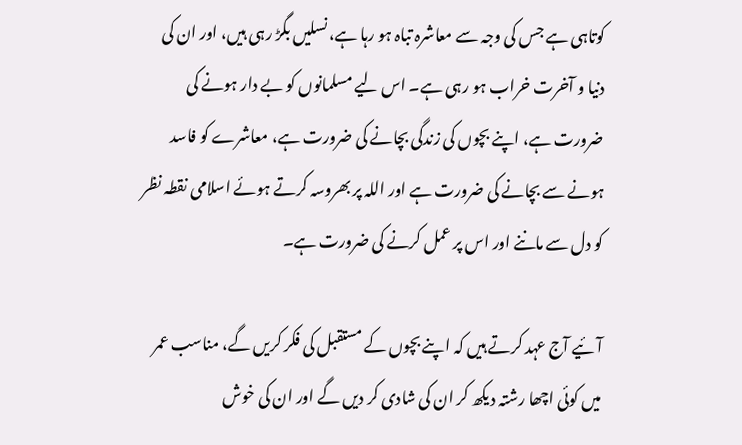کوتاہی ہے جس کی وجہ سے معاشرہ تباہ ہو رہا ہے، نسلیں بگڑ رہی ہیں، اور ان کی دنیا و آخرت خراب ہو رہی ہے۔ اس لیے مسلمانوں کو بے دار ہونے کی ضرورت ہے، اپنے بچوں کی زندگی بچانے کی ضرورت ہے، معاشرے کو فاسد ہونے سے بچانے کی ضرورت ہے اور اللہ پر بھروسہ کرتے ہوئے اسلامی نقطہ نظر کو دل سے ماننے اور اس پر عمل کرنے کی ضرورت ہے۔

آئیے آج عہد کرتے ہیں کہ اپنے بچوں کے مستقبل کی فکر کریں گے، مناسب عمر میں کوئی اچھا رشتہ دیکھ کر ان کی شادی کر دیں گے اور ان کی خوش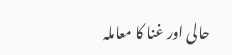حالی اور غنا کا معاملہ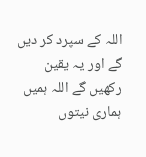اللہ کے سپرد کر دیں گے اور یہ یقین رکھیں گے اللہ ہمیں ہماری نیتوں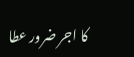کا اجر ضرور عطا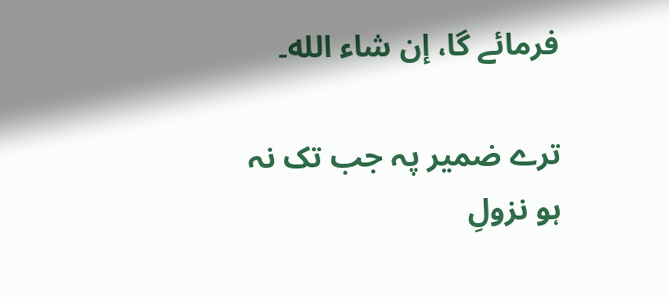فرمائے گا، إن شاء الله۔

ترے ضمیر پہ جب تک نہ ہو نزولِ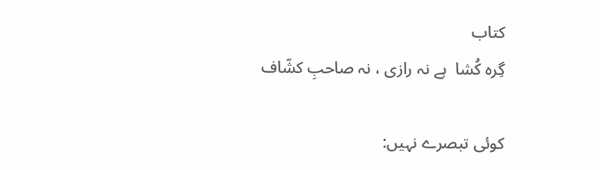کتاب
گِرہ کُشا  ہے نہ رازی ، نہ صاحبِ کشّاف

کوئی تبصرے نہیں: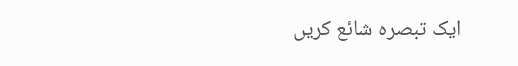ایک تبصرہ شائع کریں